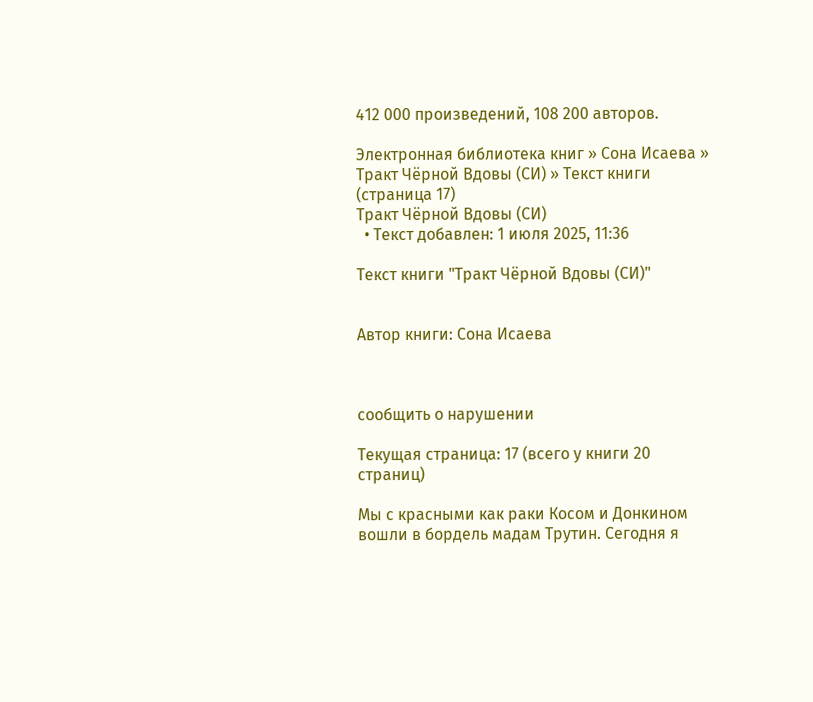412 000 произведений, 108 200 авторов.

Электронная библиотека книг » Сона Исаева » Тракт Чёрной Вдовы (СИ) » Текст книги (страница 17)
Тракт Чёрной Вдовы (СИ)
  • Текст добавлен: 1 июля 2025, 11:36

Текст книги "Тракт Чёрной Вдовы (СИ)"


Автор книги: Сона Исаева



сообщить о нарушении

Текущая страница: 17 (всего у книги 20 страниц)

Мы с красными как раки Косом и Донкином вошли в бордель мадам Трутин. Сегодня я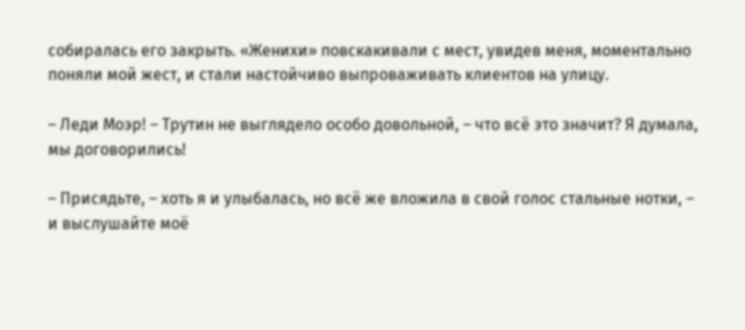собиралась его закрыть. «Женихи» повскакивали с мест, увидев меня, моментально поняли мой жест, и стали настойчиво выпроваживать клиентов на улицу.

– Леди Моэр! – Трутин не выглядело особо довольной, – что всё это значит? Я думала, мы договорились!

– Присядьте, – хоть я и улыбалась, но всё же вложила в свой голос стальные нотки, – и выслушайте моё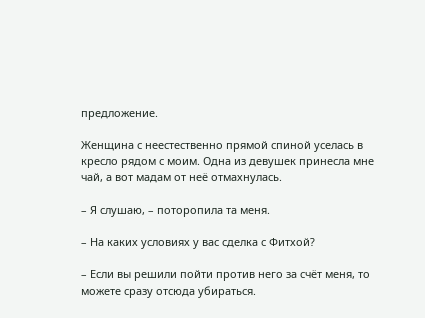предложение.

Женщина с неестественно прямой спиной уселась в кресло рядом с моим. Одна из девушек принесла мне чай, а вот мадам от неё отмахнулась.

– Я слушаю, – поторопила та меня.

– На каких условиях у вас сделка с Фитхой?

– Если вы решили пойти против него за счёт меня, то можете сразу отсюда убираться.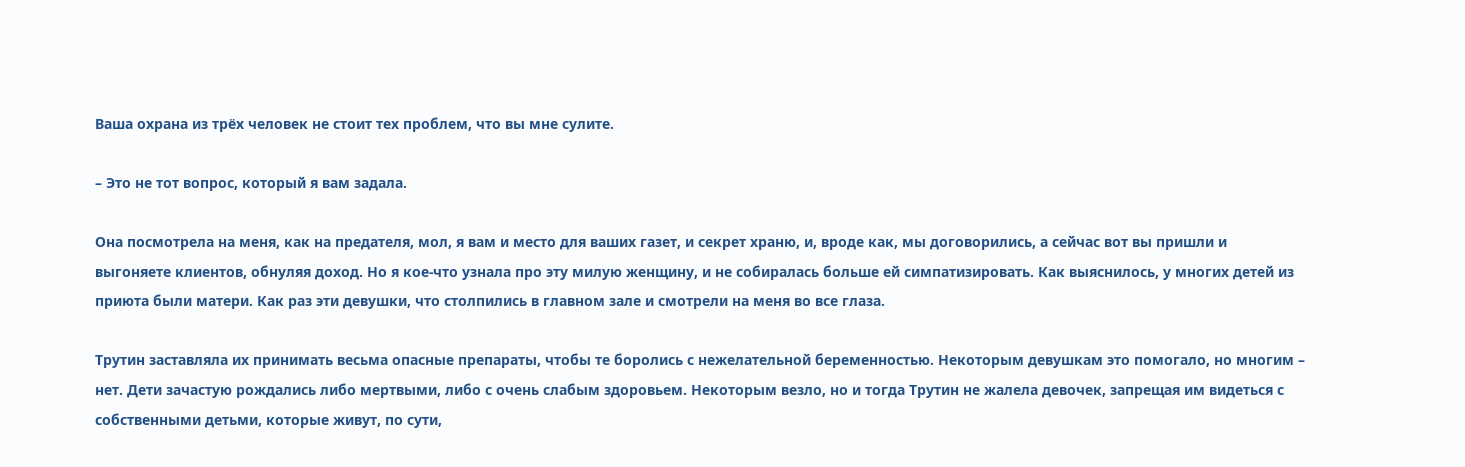Ваша охрана из трёх человек не стоит тех проблем, что вы мне сулите.

– Это не тот вопрос, который я вам задала.

Она посмотрела на меня, как на предателя, мол, я вам и место для ваших газет, и секрет храню, и, вроде как, мы договорились, а сейчас вот вы пришли и выгоняете клиентов, обнуляя доход. Но я кое-что узнала про эту милую женщину, и не собиралась больше ей симпатизировать. Как выяснилось, у многих детей из приюта были матери. Как раз эти девушки, что столпились в главном зале и смотрели на меня во все глаза.

Трутин заставляла их принимать весьма опасные препараты, чтобы те боролись с нежелательной беременностью. Некоторым девушкам это помогало, но многим – нет. Дети зачастую рождались либо мертвыми, либо с очень слабым здоровьем. Некоторым везло, но и тогда Трутин не жалела девочек, запрещая им видеться с собственными детьми, которые живут, по сути,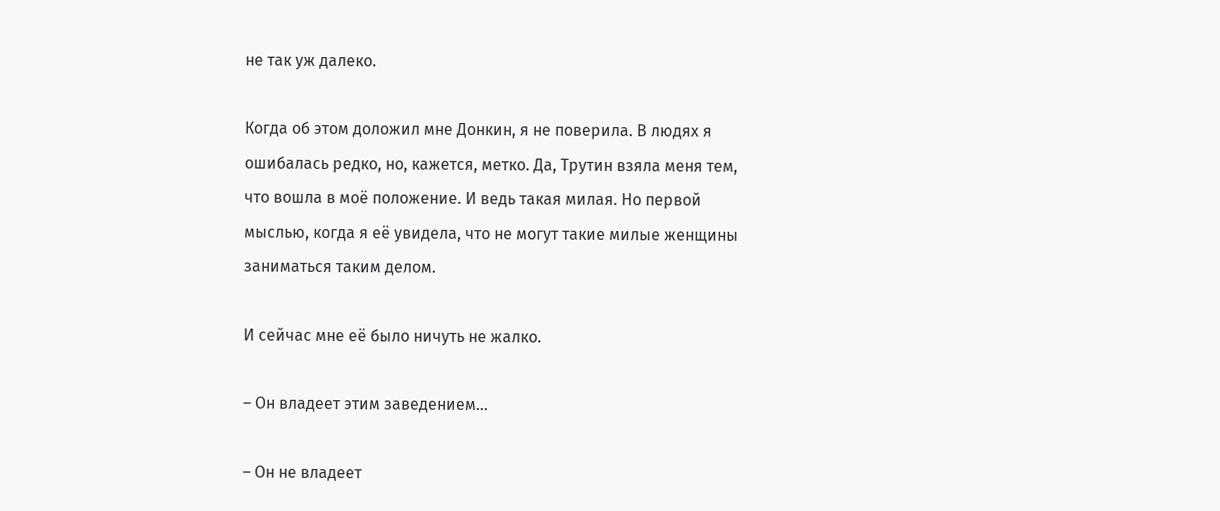не так уж далеко.

Когда об этом доложил мне Донкин, я не поверила. В людях я ошибалась редко, но, кажется, метко. Да, Трутин взяла меня тем, что вошла в моё положение. И ведь такая милая. Но первой мыслью, когда я её увидела, что не могут такие милые женщины заниматься таким делом.

И сейчас мне её было ничуть не жалко.

– Он владеет этим заведением…

– Он не владеет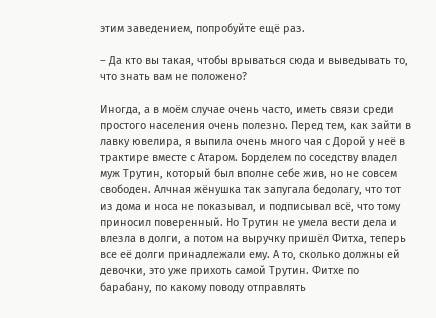этим заведением, попробуйте ещё раз.

– Да кто вы такая, чтобы врываться сюда и выведывать то, что знать вам не положено?

Иногда, а в моём случае очень часто, иметь связи среди простого населения очень полезно. Перед тем, как зайти в лавку ювелира, я выпила очень много чая с Дорой у неё в трактире вместе с Атаром. Борделем по соседству владел муж Трутин, который был вполне себе жив, но не совсем свободен. Алчная жёнушка так запугала бедолагу, что тот из дома и носа не показывал, и подписывал всё, что тому приносил поверенный. Но Трутин не умела вести дела и влезла в долги, а потом на выручку пришёл Фитха, теперь все её долги принадлежали ему. А то, сколько должны ей девочки, это уже прихоть самой Трутин. Фитхе по барабану, по какому поводу отправлять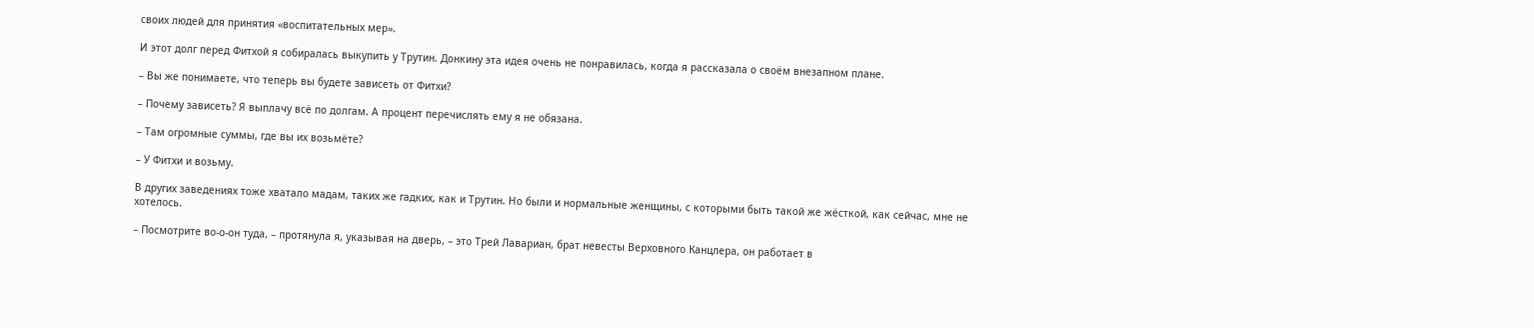своих людей для принятия «воспитательных мер».

И этот долг перед Фитхой я собиралась выкупить у Трутин. Донкину эта идея очень не понравилась, когда я рассказала о своём внезапном плане.

– Вы же понимаете, что теперь вы будете зависеть от Фитхи?

– Почему зависеть? Я выплачу всё по долгам. А процент перечислять ему я не обязана.

– Там огромные суммы, где вы их возьмёте?

– У Фитхи и возьму.

В других заведениях тоже хватало мадам, таких же гадких, как и Трутин. Но были и нормальные женщины, с которыми быть такой же жёсткой, как сейчас, мне не хотелось.

– Посмотрите во-о-он туда, – протянула я, указывая на дверь, – это Трей Лавариан, брат невесты Верховного Канцлера, он работает в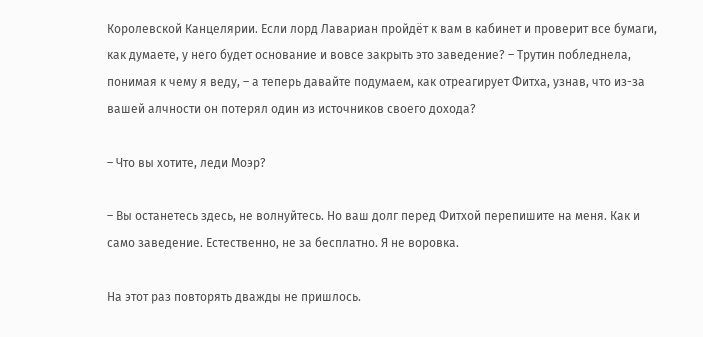Королевской Канцелярии. Если лорд Лавариан пройдёт к вам в кабинет и проверит все бумаги, как думаете, у него будет основание и вовсе закрыть это заведение? – Трутин побледнела, понимая к чему я веду, – а теперь давайте подумаем, как отреагирует Фитха, узнав, что из-за вашей алчности он потерял один из источников своего дохода?

– Что вы хотите, леди Моэр?

– Вы останетесь здесь, не волнуйтесь. Но ваш долг перед Фитхой перепишите на меня. Как и само заведение. Естественно, не за бесплатно. Я не воровка.

На этот раз повторять дважды не пришлось.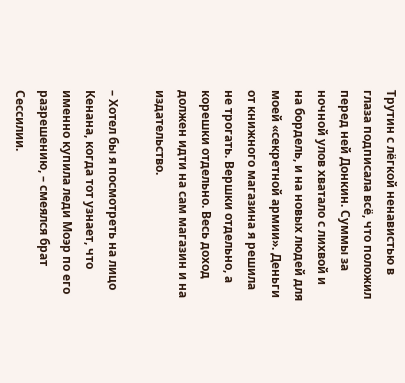Трутин с лёгкой ненавистью в глаза подписала всё, что положил перед ней Донкин. Суммы за ночной улов хватало с лихвой и на бордель, и на новых людей для моей «секретной армии». Деньги от книжного магазина я решила не трогать. Вершки отдельно, а корешки отдельно. Весь доход должен идти на сам магазин и на издательство.

– Хотел бы я посмотреть на лицо Кенана, когда тот узнает, что именно купила леди Моэр по его разрешению, – смеялся брат Сессилии.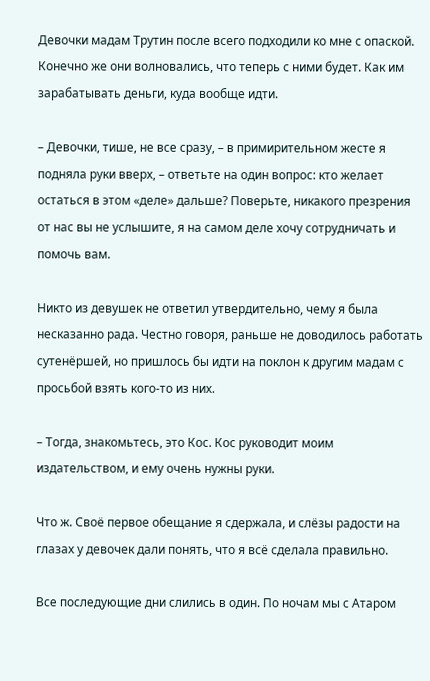Девочки мадам Трутин после всего подходили ко мне с опаской. Конечно же они волновались, что теперь с ними будет. Как им зарабатывать деньги, куда вообще идти.

– Девочки, тише, не все сразу, – в примирительном жесте я подняла руки вверх, – ответьте на один вопрос: кто желает остаться в этом «деле» дальше? Поверьте, никакого презрения от нас вы не услышите, я на самом деле хочу сотрудничать и помочь вам.

Никто из девушек не ответил утвердительно, чему я была несказанно рада. Честно говоря, раньше не доводилось работать сутенёршей, но пришлось бы идти на поклон к другим мадам с просьбой взять кого-то из них.

– Тогда, знакомьтесь, это Кос. Кос руководит моим издательством, и ему очень нужны руки.

Что ж. Своё первое обещание я сдержала, и слёзы радости на глазах у девочек дали понять, что я всё сделала правильно.

Все последующие дни слились в один. По ночам мы с Атаром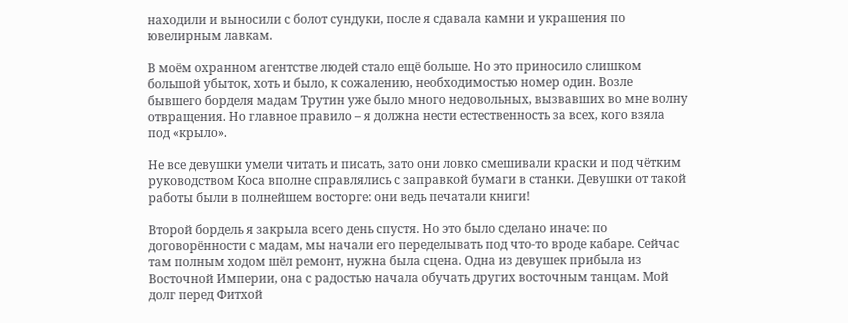находили и выносили с болот сундуки, после я сдавала камни и украшения по ювелирным лавкам.

В моём охранном агентстве людей стало ещё больше. Но это приносило слишком большой убыток, хоть и было, к сожалению, необходимостью номер один. Возле бывшего борделя мадам Трутин уже было много недовольных, вызвавших во мне волну отвращения. Но главное правило – я должна нести естественность за всех, кого взяла под «крыло».

Не все девушки умели читать и писать, зато они ловко смешивали краски и под чётким руководством Коса вполне справлялись с заправкой бумаги в станки. Девушки от такой работы были в полнейшем восторге: они ведь печатали книги!

Второй бордель я закрыла всего день спустя. Но это было сделано иначе: по договорённости с мадам, мы начали его переделывать под что-то вроде кабаре. Сейчас там полным ходом шёл ремонт, нужна была сцена. Одна из девушек прибыла из Восточной Империи, она с радостью начала обучать других восточным танцам. Мой долг перед Фитхой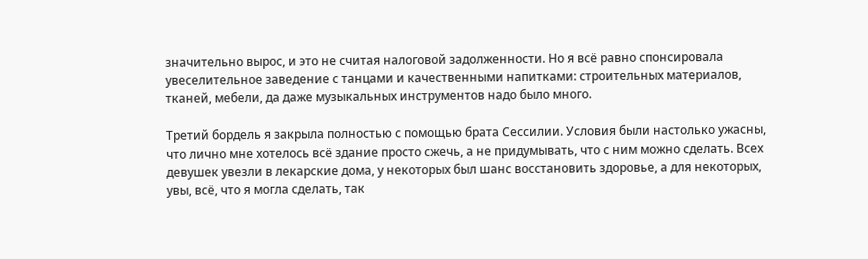значительно вырос, и это не считая налоговой задолженности. Но я всё равно спонсировала увеселительное заведение с танцами и качественными напитками: строительных материалов, тканей, мебели, да даже музыкальных инструментов надо было много.

Третий бордель я закрыла полностью с помощью брата Сессилии. Условия были настолько ужасны, что лично мне хотелось всё здание просто сжечь, а не придумывать, что с ним можно сделать. Всех девушек увезли в лекарские дома, у некоторых был шанс восстановить здоровье, а для некоторых, увы, всё, что я могла сделать, так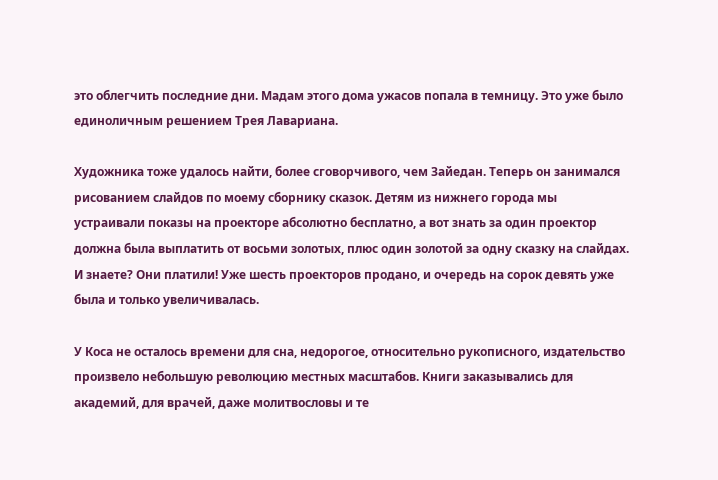это облегчить последние дни. Мадам этого дома ужасов попала в темницу. Это уже было единоличным решением Трея Лавариана.

Художника тоже удалось найти, более сговорчивого, чем Зайедан. Теперь он занимался рисованием слайдов по моему сборнику сказок. Детям из нижнего города мы устраивали показы на проекторе абсолютно бесплатно, а вот знать за один проектор должна была выплатить от восьми золотых, плюс один золотой за одну сказку на слайдах. И знаете? Они платили! Уже шесть проекторов продано, и очередь на сорок девять уже была и только увеличивалась.

У Коса не осталось времени для сна, недорогое, относительно рукописного, издательство произвело небольшую революцию местных масштабов. Книги заказывались для академий, для врачей, даже молитвословы и те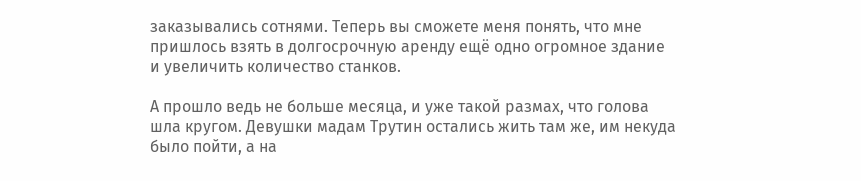заказывались сотнями. Теперь вы сможете меня понять, что мне пришлось взять в долгосрочную аренду ещё одно огромное здание и увеличить количество станков.

А прошло ведь не больше месяца, и уже такой размах, что голова шла кругом. Девушки мадам Трутин остались жить там же, им некуда было пойти, а на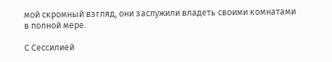мой скромный взгляд, они заслужили владеть своими комнатами в полной мере.

С Сессилией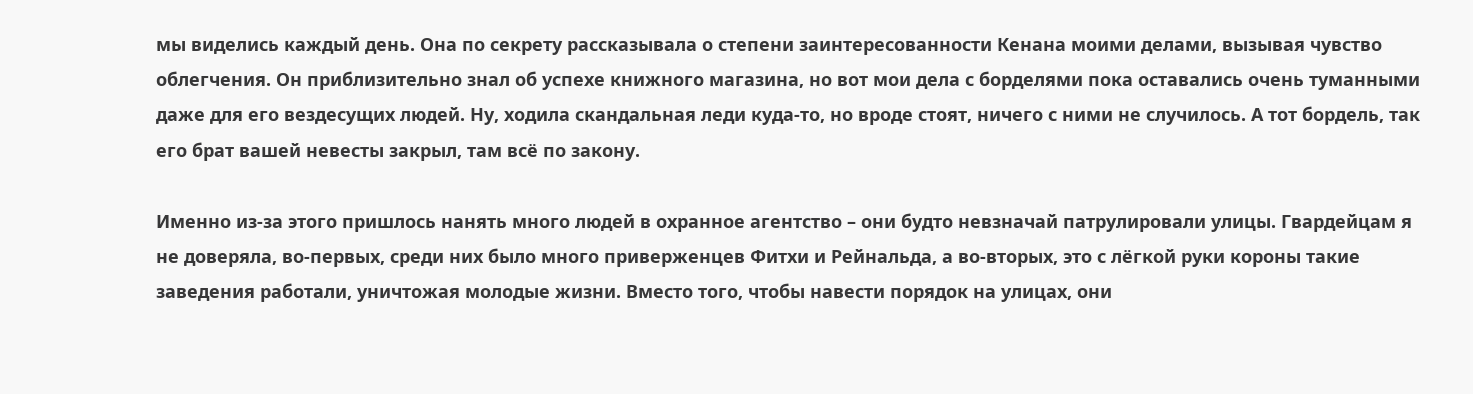мы виделись каждый день. Она по секрету рассказывала о степени заинтересованности Кенана моими делами, вызывая чувство облегчения. Он приблизительно знал об успехе книжного магазина, но вот мои дела с борделями пока оставались очень туманными даже для его вездесущих людей. Ну, ходила скандальная леди куда-то, но вроде стоят, ничего с ними не случилось. А тот бордель, так его брат вашей невесты закрыл, там всё по закону.

Именно из-за этого пришлось нанять много людей в охранное агентство – они будто невзначай патрулировали улицы. Гвардейцам я не доверяла, во-первых, среди них было много приверженцев Фитхи и Рейнальда, а во-вторых, это с лёгкой руки короны такие заведения работали, уничтожая молодые жизни. Вместо того, чтобы навести порядок на улицах, они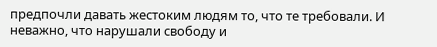предпочли давать жестоким людям то, что те требовали. И неважно, что нарушали свободу и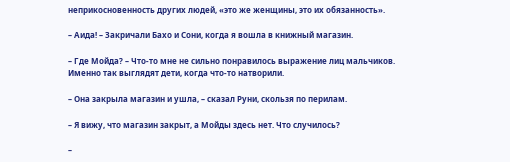неприкосновенность других людей, «это же женщины, это их обязанность».

– Аида! – Закричали Бахо и Сони, когда я вошла в книжный магазин.

– Где Мойда? – Что-то мне не сильно понравилось выражение лиц мальчиков. Именно так выглядят дети, когда что-то натворили.

– Она закрыла магазин и ушла, – сказал Руни, скользя по перилам.

– Я вижу, что магазин закрыт, а Мойды здесь нет. Что случилось?

–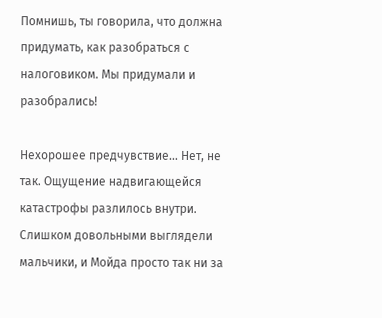Помнишь, ты говорила, что должна придумать, как разобраться с налоговиком. Мы придумали и разобрались!

Нехорошее предчувствие… Нет, не так. Ощущение надвигающейся катастрофы разлилось внутри. Слишком довольными выглядели мальчики, и Мойда просто так ни за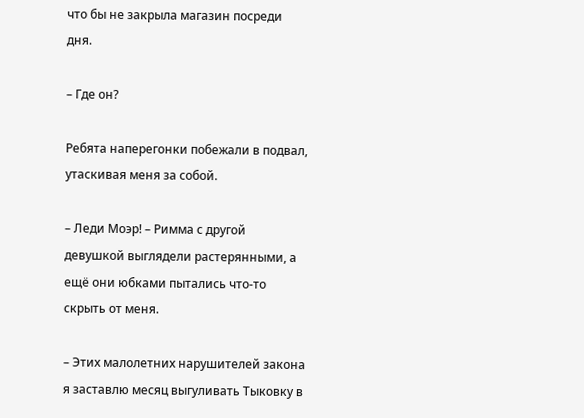что бы не закрыла магазин посреди дня.

– Где он?

Ребята наперегонки побежали в подвал, утаскивая меня за собой.

– Леди Моэр! – Римма с другой девушкой выглядели растерянными, а ещё они юбками пытались что-то скрыть от меня.

– Этих малолетних нарушителей закона я заставлю месяц выгуливать Тыковку в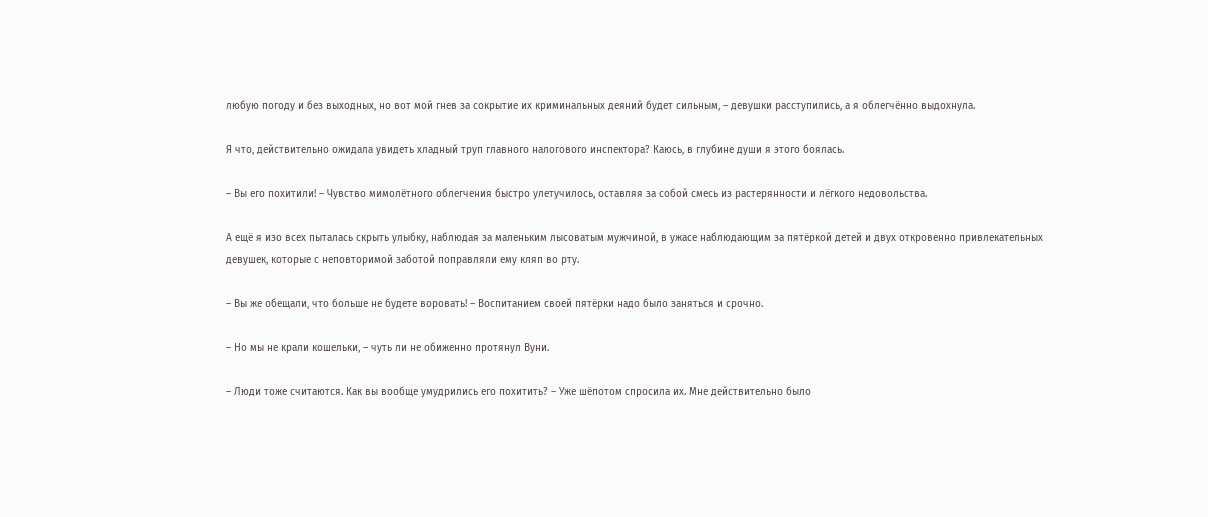любую погоду и без выходных, но вот мой гнев за сокрытие их криминальных деяний будет сильным, – девушки расступились, а я облегчённо выдохнула.

Я что, действительно ожидала увидеть хладный труп главного налогового инспектора? Каюсь, в глубине души я этого боялась.

– Вы его похитили! – Чувство мимолётного облегчения быстро улетучилось, оставляя за собой смесь из растерянности и лёгкого недовольства.

А ещё я изо всех пыталась скрыть улыбку, наблюдая за маленьким лысоватым мужчиной, в ужасе наблюдающим за пятёркой детей и двух откровенно привлекательных девушек, которые с неповторимой заботой поправляли ему кляп во рту.

– Вы же обещали, что больше не будете воровать! – Воспитанием своей пятёрки надо было заняться и срочно.

– Но мы не крали кошельки, – чуть ли не обиженно протянул Вуни.

– Люди тоже считаются. Как вы вообще умудрились его похитить? – Уже шёпотом спросила их. Мне действительно было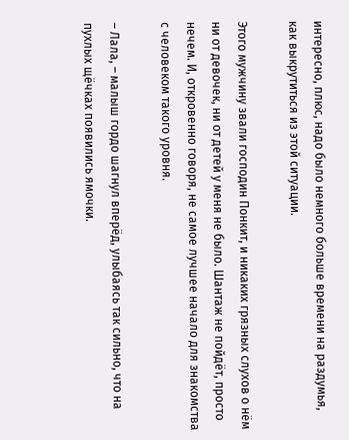интересно, плюс, надо было немного больше времени на раздумья, как выкрутиться из этой ситуации.

Этого мужчину звали господин Понкит, и никаких грязных слухов о нём ни от девочек, ни от детей у меня не было. Шантаж не пойдёт, просто нечем. И, откровенно говоря, не самое лучшее начало для знакомства с человеком такого уровня.

– Лала, – малыш гордо шагнул вперёд, улыбаясь так сильно, что на пухлых щёчках появились ямочки.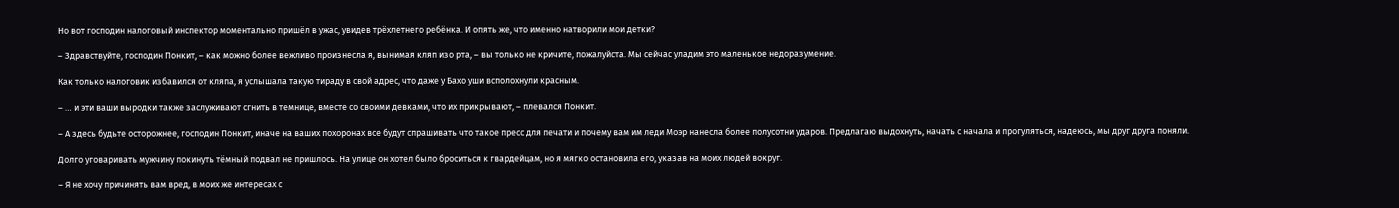Но вот господин налоговый инспектор моментально пришёл в ужас, увидев трёхлетнего ребёнка. И опять же, что именно натворили мои детки?

– Здравствуйте, господин Понкит, – как можно более вежливо произнесла я, вынимая кляп изо рта, – вы только не кричите, пожалуйста. Мы сейчас уладим это маленькое недоразумение.

Как только налоговик избавился от кляпа, я услышала такую тираду в свой адрес, что даже у Бахо уши всполохнули красным.

– … и эти ваши выродки также заслуживают сгнить в темнице, вместе со своими девками, что их прикрывают, – плевался Понкит.

– А здесь будьте осторожнее, господин Понкит, иначе на ваших похоронах все будут спрашивать что такое пресс для печати и почему вам им леди Моэр нанесла более полусотни ударов. Предлагаю выдохнуть, начать с начала и прогуляться, надеюсь, мы друг друга поняли.

Долго уговаривать мужчину покинуть тёмный подвал не пришлось. На улице он хотел было броситься к гвардейцам, но я мягко остановила его, указав на моих людей вокруг.

– Я не хочу причинять вам вред, в моих же интересах с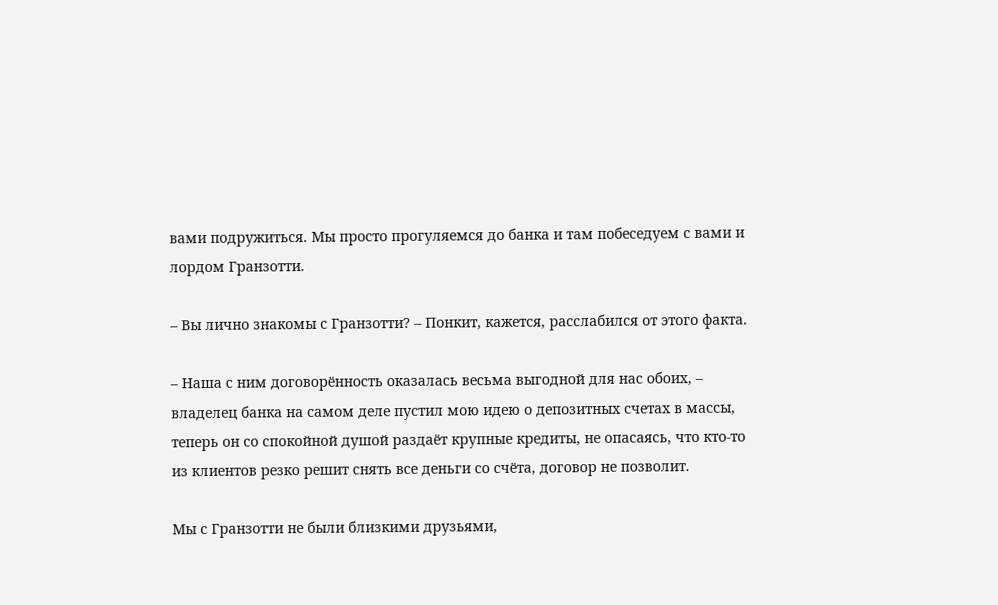вами подружиться. Мы просто прогуляемся до банка и там побеседуем с вами и лордом Гранзотти.

– Вы лично знакомы с Гранзотти? – Понкит, кажется, расслабился от этого факта.

– Наша с ним договорённость оказалась весьма выгодной для нас обоих, – владелец банка на самом деле пустил мою идею о депозитных счетах в массы, теперь он со спокойной душой раздаёт крупные кредиты, не опасаясь, что кто-то из клиентов резко решит снять все деньги со счёта, договор не позволит.

Мы с Гранзотти не были близкими друзьями,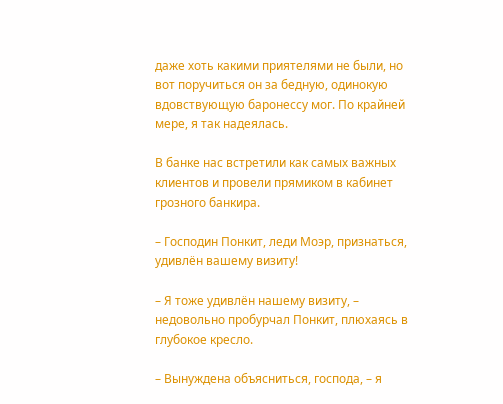даже хоть какими приятелями не были, но вот поручиться он за бедную, одинокую вдовствующую баронессу мог. По крайней мере, я так надеялась.

В банке нас встретили как самых важных клиентов и провели прямиком в кабинет грозного банкира.

– Господин Понкит, леди Моэр, признаться, удивлён вашему визиту!

– Я тоже удивлён нашему визиту, – недовольно пробурчал Понкит, плюхаясь в глубокое кресло.

– Вынуждена объясниться, господа, – я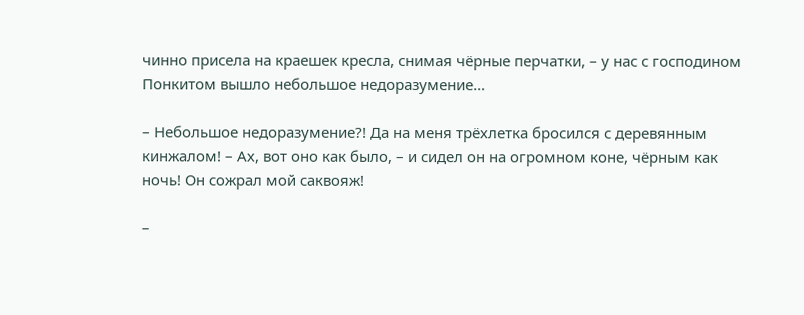чинно присела на краешек кресла, снимая чёрные перчатки, – у нас с господином Понкитом вышло небольшое недоразумение…

– Небольшое недоразумение?! Да на меня трёхлетка бросился с деревянным кинжалом! – Ах, вот оно как было, – и сидел он на огромном коне, чёрным как ночь! Он сожрал мой саквояж!

–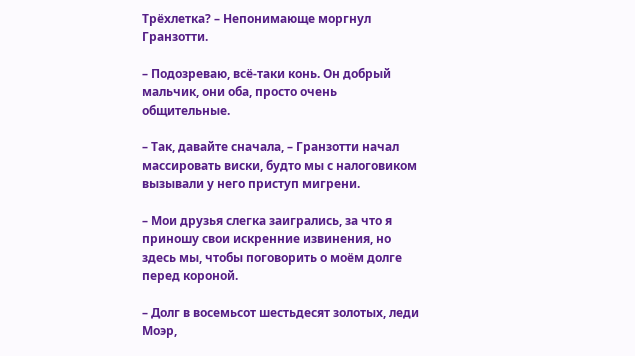Трёхлетка? – Непонимающе моргнул Гранзотти.

– Подозреваю, всё-таки конь. Он добрый мальчик, они оба, просто очень общительные.

– Так, давайте сначала, – Гранзотти начал массировать виски, будто мы с налоговиком вызывали у него приступ мигрени.

– Мои друзья слегка заигрались, за что я приношу свои искренние извинения, но здесь мы, чтобы поговорить о моём долге перед короной.

– Долг в восемьсот шестьдесят золотых, леди Моэр,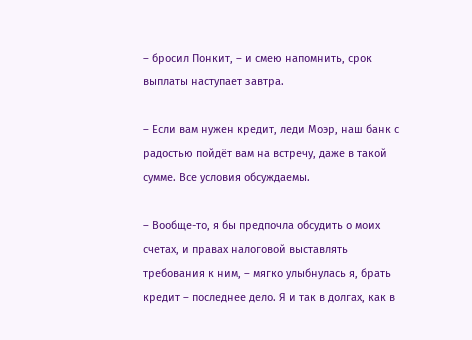– бросил Понкит, – и смею напомнить, срок выплаты наступает завтра.

– Если вам нужен кредит, леди Моэр, наш банк с радостью пойдёт вам на встречу, даже в такой сумме. Все условия обсуждаемы.

– Вообще-то, я бы предпочла обсудить о моих счетах, и правах налоговой выставлять требования к ним, – мягко улыбнулась я, брать кредит – последнее дело. Я и так в долгах, как в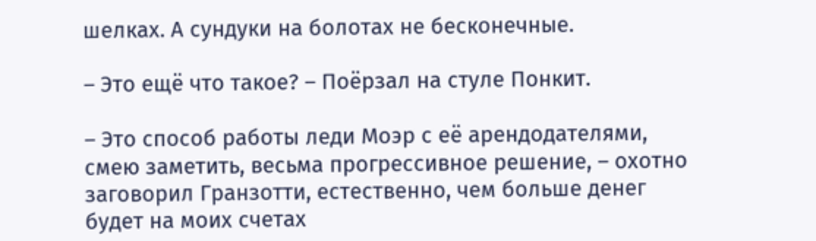шелках. А сундуки на болотах не бесконечные.

– Это ещё что такое? – Поёрзал на стуле Понкит.

– Это способ работы леди Моэр с её арендодателями, смею заметить, весьма прогрессивное решение, – охотно заговорил Гранзотти, естественно, чем больше денег будет на моих счетах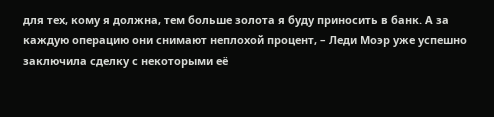для тех, кому я должна, тем больше золота я буду приносить в банк. А за каждую операцию они снимают неплохой процент, – Леди Моэр уже успешно заключила сделку с некоторыми её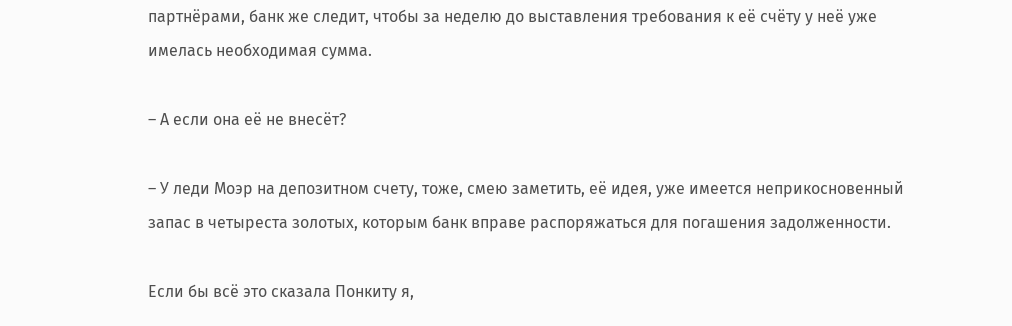партнёрами, банк же следит, чтобы за неделю до выставления требования к её счёту у неё уже имелась необходимая сумма.

– А если она её не внесёт?

– У леди Моэр на депозитном счету, тоже, смею заметить, её идея, уже имеется неприкосновенный запас в четыреста золотых, которым банк вправе распоряжаться для погашения задолженности.

Если бы всё это сказала Понкиту я,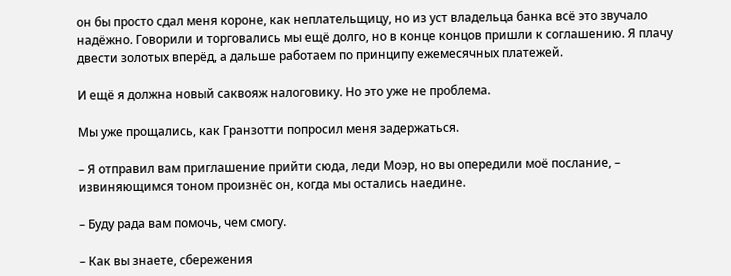он бы просто сдал меня короне, как неплательщицу, но из уст владельца банка всё это звучало надёжно. Говорили и торговались мы ещё долго, но в конце концов пришли к соглашению. Я плачу двести золотых вперёд, а дальше работаем по принципу ежемесячных платежей.

И ещё я должна новый саквояж налоговику. Но это уже не проблема.

Мы уже прощались, как Гранзотти попросил меня задержаться.

– Я отправил вам приглашение прийти сюда, леди Моэр, но вы опередили моё послание, – извиняющимся тоном произнёс он, когда мы остались наедине.

– Буду рада вам помочь, чем смогу.

– Как вы знаете, сбережения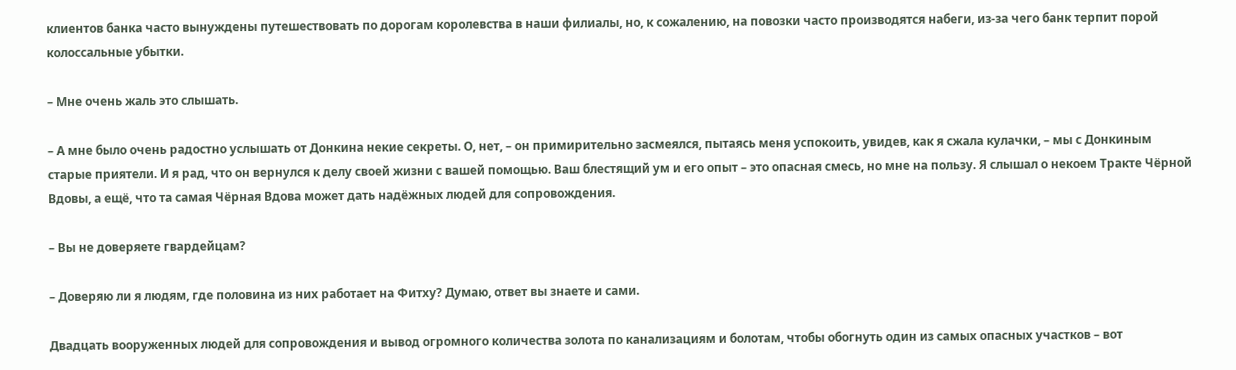клиентов банка часто вынуждены путешествовать по дорогам королевства в наши филиалы, но, к сожалению, на повозки часто производятся набеги, из-за чего банк терпит порой колоссальные убытки.

– Мне очень жаль это слышать.

– А мне было очень радостно услышать от Донкина некие секреты. О, нет, – он примирительно засмеялся, пытаясь меня успокоить, увидев, как я сжала кулачки, – мы с Донкиным старые приятели. И я рад, что он вернулся к делу своей жизни с вашей помощью. Ваш блестящий ум и его опыт – это опасная смесь, но мне на пользу. Я слышал о некоем Тракте Чёрной Вдовы, а ещё, что та самая Чёрная Вдова может дать надёжных людей для сопровождения.

– Вы не доверяете гвардейцам?

– Доверяю ли я людям, где половина из них работает на Фитху? Думаю, ответ вы знаете и сами.

Двадцать вооруженных людей для сопровождения и вывод огромного количества золота по канализациям и болотам, чтобы обогнуть один из самых опасных участков – вот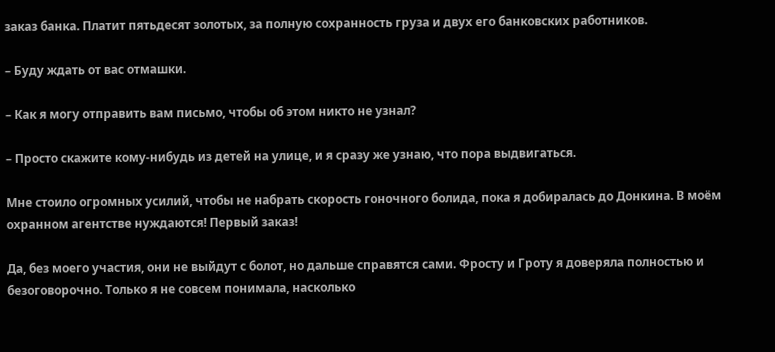заказ банка. Платит пятьдесят золотых, за полную сохранность груза и двух его банковских работников.

– Буду ждать от вас отмашки.

– Как я могу отправить вам письмо, чтобы об этом никто не узнал?

– Просто скажите кому-нибудь из детей на улице, и я сразу же узнаю, что пора выдвигаться.

Мне стоило огромных усилий, чтобы не набрать скорость гоночного болида, пока я добиралась до Донкина. В моём охранном агентстве нуждаются! Первый заказ!

Да, без моего участия, они не выйдут с болот, но дальше справятся сами. Фросту и Гроту я доверяла полностью и безоговорочно. Только я не совсем понимала, насколько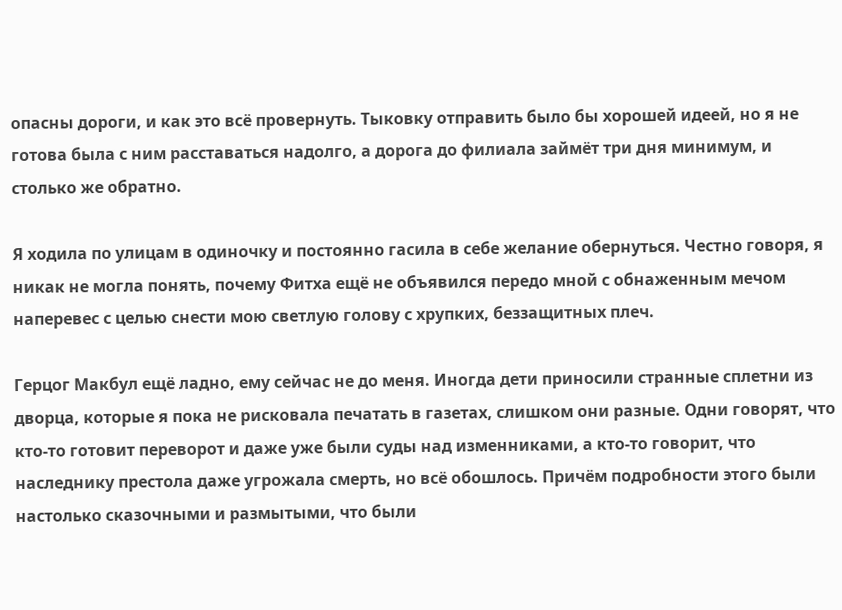опасны дороги, и как это всё провернуть. Тыковку отправить было бы хорошей идеей, но я не готова была с ним расставаться надолго, а дорога до филиала займёт три дня минимум, и столько же обратно.

Я ходила по улицам в одиночку и постоянно гасила в себе желание обернуться. Честно говоря, я никак не могла понять, почему Фитха ещё не объявился передо мной с обнаженным мечом наперевес с целью снести мою светлую голову с хрупких, беззащитных плеч.

Герцог Макбул ещё ладно, ему сейчас не до меня. Иногда дети приносили странные сплетни из дворца, которые я пока не рисковала печатать в газетах, слишком они разные. Одни говорят, что кто-то готовит переворот и даже уже были суды над изменниками, а кто-то говорит, что наследнику престола даже угрожала смерть, но всё обошлось. Причём подробности этого были настолько сказочными и размытыми, что были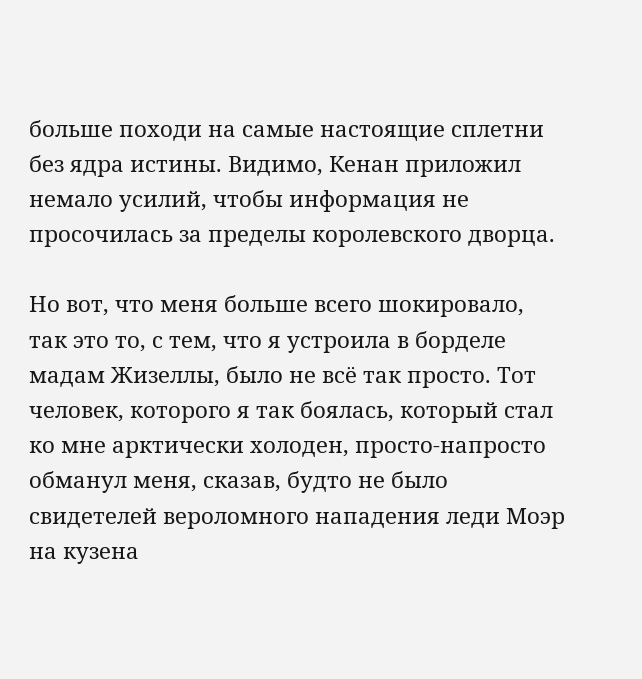больше походи на самые настоящие сплетни без ядра истины. Видимо, Кенан приложил немало усилий, чтобы информация не просочилась за пределы королевского дворца.

Но вот, что меня больше всего шокировало, так это то, с тем, что я устроила в борделе мадам Жизеллы, было не всё так просто. Тот человек, которого я так боялась, который стал ко мне арктически холоден, просто-напросто обманул меня, сказав, будто не было свидетелей вероломного нападения леди Моэр на кузена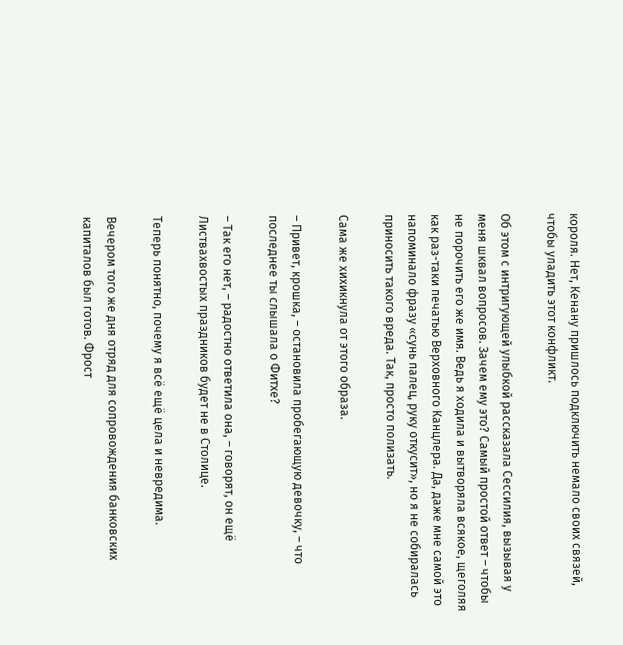короля. Нет, Кенану пришлось подключить немало своих связей, чтобы уладить этот конфликт.

Об этом с интригующей улыбкой рассказала Сессилия, вызывая у меня шквал вопросов. Зачем ему это? Самый простой ответ – чтобы не порочить его же имя. Ведь я ходила и вытворяла всякое, щеголяя как раз-таки печатью Верховного Канцлера. Да, даже мне самой это напоминало фразу «сунь палец, руку откусит», но я не собиралась приносить такого вреда. Так, просто полизать.

Сама же хихикнула от этого образа.

– Привет, крошка, – остановила пробегающую девочку, – что последнее ты слышала о Фитхе?

– Так его нет, – радостно ответила она, – говорят, он ещё Листвахвостых праздников будет не в Столице.

Теперь понятно, почему я всё ещё цела и невредима.

Вечером того же дня отряд для сопровождения банковских капиталов был готов. Фрост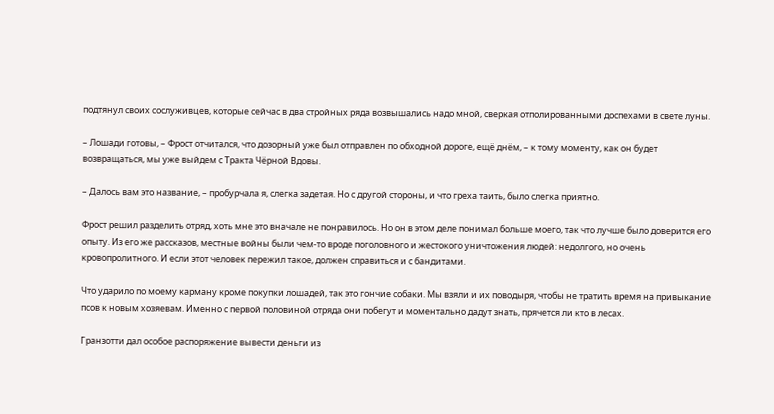подтянул своих сослуживцев, которые сейчас в два стройных ряда возвышались надо мной, сверкая отполированными доспехами в свете луны.

– Лошади готовы, – Фрост отчитался, что дозорный уже был отправлен по обходной дороге, ещё днём, – к тому моменту, как он будет возвращаться, мы уже выйдем с Тракта Чёрной Вдовы.

– Далось вам это название, – пробурчала я, слегка задетая. Но с другой стороны, и что греха таить, было слегка приятно.

Фрост решил разделить отряд, хоть мне это вначале не понравилось. Но он в этом деле понимал больше моего, так что лучше было доверится его опыту. Из его же рассказов, местные войны были чем-то вроде поголовного и жестокого уничтожения людей: недолгого, но очень кровопролитного. И если этот человек пережил такое, должен справиться и с бандитами.

Что ударило по моему карману кроме покупки лошадей, так это гончие собаки. Мы взяли и их поводыря, чтобы не тратить время на привыкание псов к новым хозяевам. Именно с первой половиной отряда они побегут и моментально дадут знать, прячется ли кто в лесах.

Гранзотти дал особое распоряжение вывести деньги из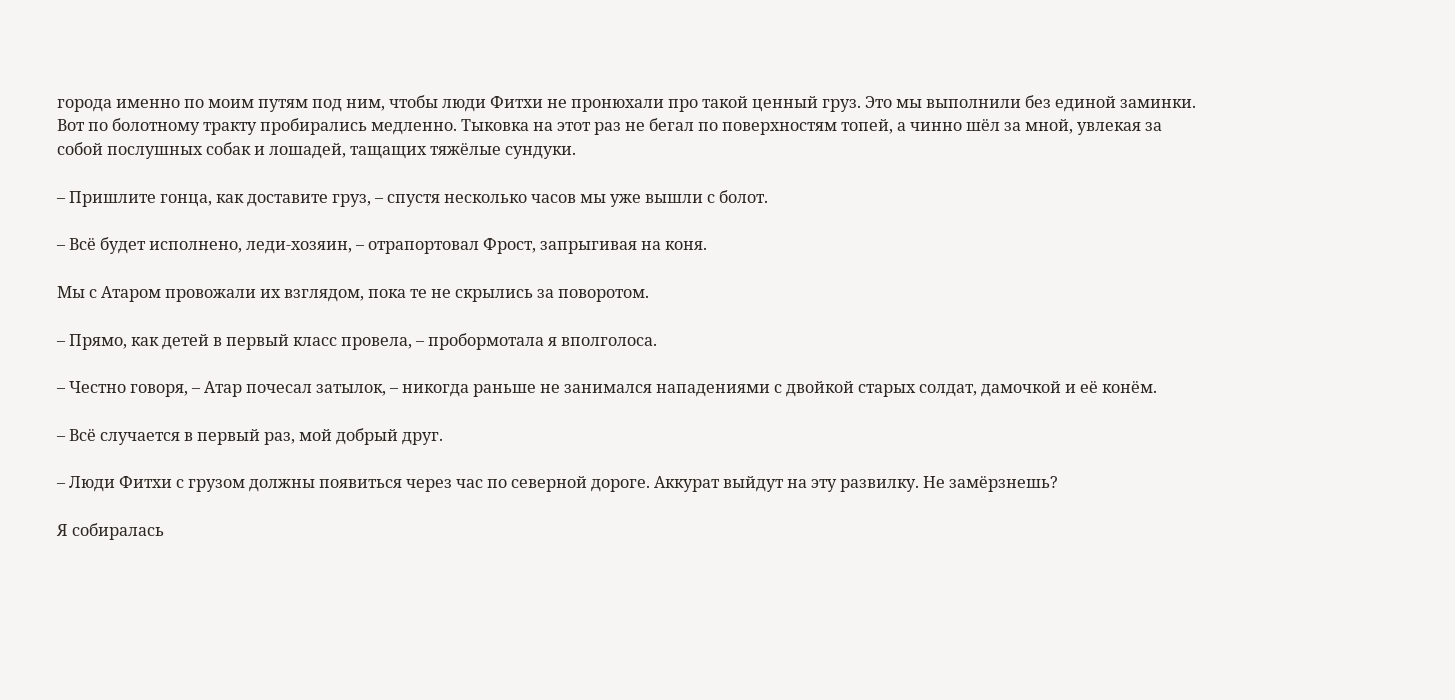города именно по моим путям под ним, чтобы люди Фитхи не пронюхали про такой ценный груз. Это мы выполнили без единой заминки. Вот по болотному тракту пробирались медленно. Тыковка на этот раз не бегал по поверхностям топей, а чинно шёл за мной, увлекая за собой послушных собак и лошадей, тащащих тяжёлые сундуки.

– Пришлите гонца, как доставите груз, – спустя несколько часов мы уже вышли с болот.

– Всё будет исполнено, леди-хозяин, – отрапортовал Фрост, запрыгивая на коня.

Мы с Атаром провожали их взглядом, пока те не скрылись за поворотом.

– Прямо, как детей в первый класс провела, – пробормотала я вполголоса.

– Честно говоря, – Атар почесал затылок, – никогда раньше не занимался нападениями с двойкой старых солдат, дамочкой и её конём.

– Всё случается в первый раз, мой добрый друг.

– Люди Фитхи с грузом должны появиться через час по северной дороге. Аккурат выйдут на эту развилку. Не замёрзнешь?

Я собиралась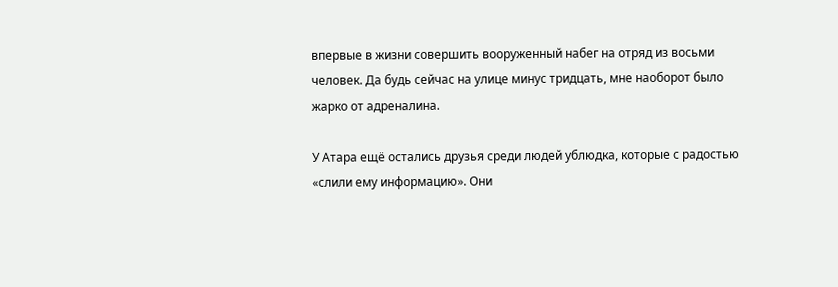впервые в жизни совершить вооруженный набег на отряд из восьми человек. Да будь сейчас на улице минус тридцать, мне наоборот было жарко от адреналина.

У Атара ещё остались друзья среди людей ублюдка, которые с радостью «слили ему информацию». Они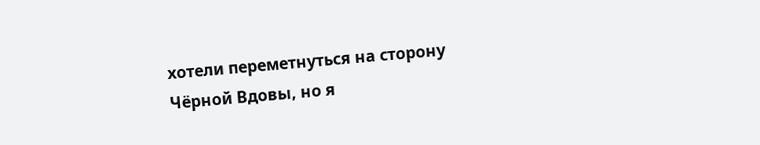хотели переметнуться на сторону Чёрной Вдовы, но я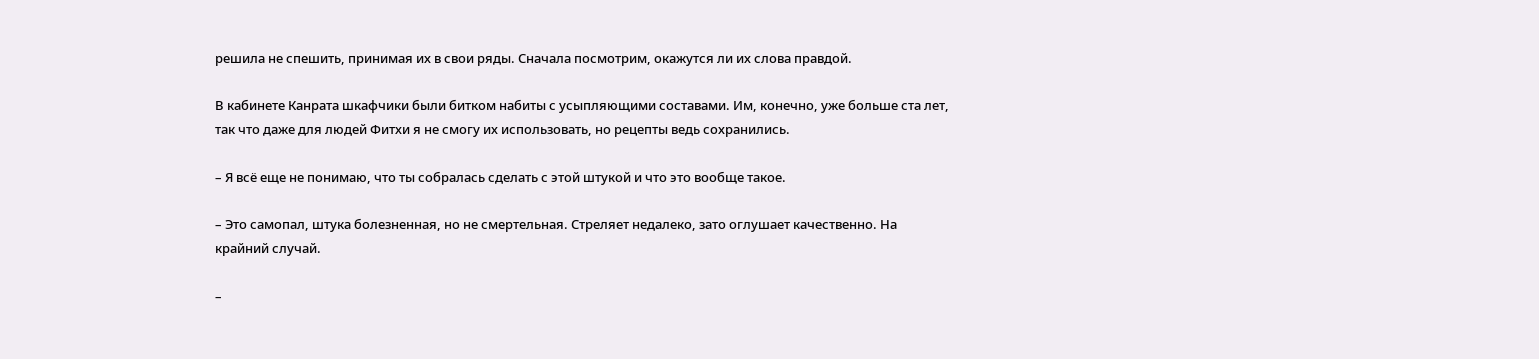решила не спешить, принимая их в свои ряды. Сначала посмотрим, окажутся ли их слова правдой.

В кабинете Канрата шкафчики были битком набиты с усыпляющими составами. Им, конечно, уже больше ста лет, так что даже для людей Фитхи я не смогу их использовать, но рецепты ведь сохранились.

– Я всё еще не понимаю, что ты собралась сделать с этой штукой и что это вообще такое.

– Это самопал, штука болезненная, но не смертельная. Стреляет недалеко, зато оглушает качественно. На крайний случай.

–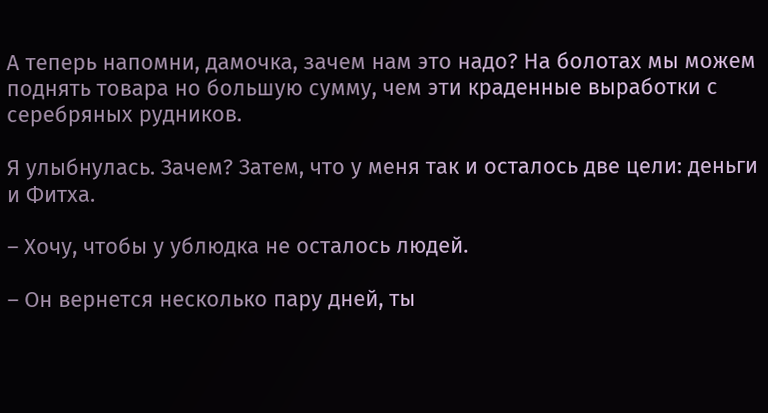А теперь напомни, дамочка, зачем нам это надо? На болотах мы можем поднять товара но большую сумму, чем эти краденные выработки с серебряных рудников.

Я улыбнулась. Зачем? Затем, что у меня так и осталось две цели: деньги и Фитха.

– Хочу, чтобы у ублюдка не осталось людей.

– Он вернется несколько пару дней, ты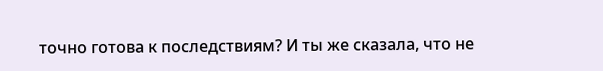точно готова к последствиям? И ты же сказала, что не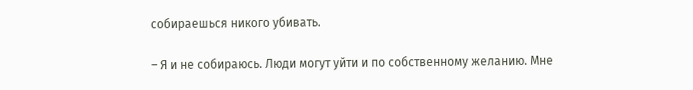собираешься никого убивать.

– Я и не собираюсь. Люди могут уйти и по собственному желанию. Мне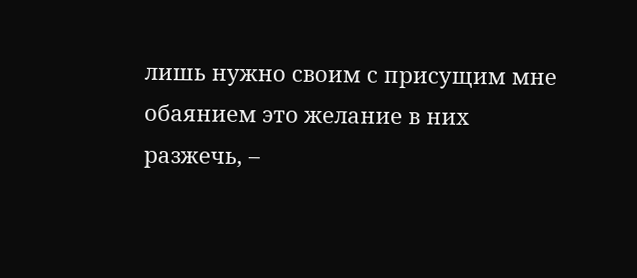лишь нужно своим с присущим мне обаянием это желание в них разжечь, –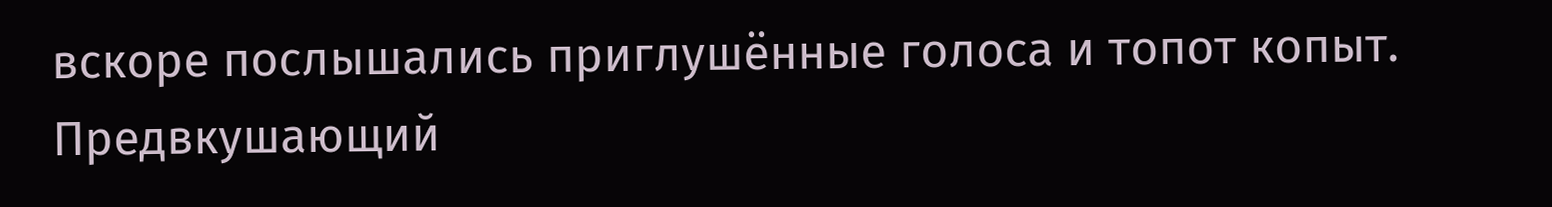вскоре послышались приглушённые голоса и топот копыт. Предвкушающий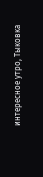интересное утро, Тыковка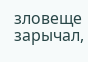зловеще зарычал,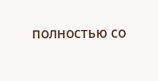полностью со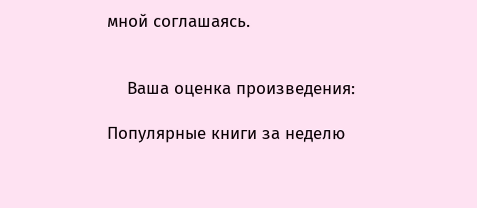мной соглашаясь.


    Ваша оценка произведения:

Популярные книги за неделю